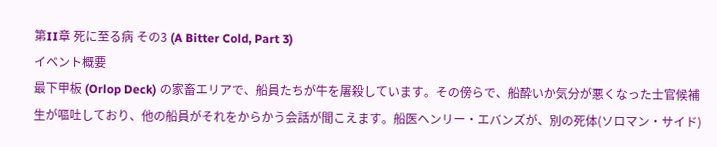第II章 死に至る病 その3 (A Bitter Cold, Part 3)
イベント概要
最下甲板 (Orlop Deck) の家畜エリアで、船員たちが牛を屠殺しています。その傍らで、船酔いか気分が悪くなった士官候補生が嘔吐しており、他の船員がそれをからかう会話が聞こえます。船医ヘンリー・エバンズが、別の死体(ソロマン・サイド)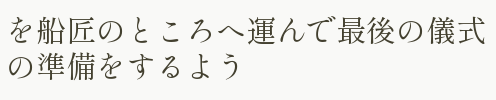を船匠のところへ運んで最後の儀式の準備をするよう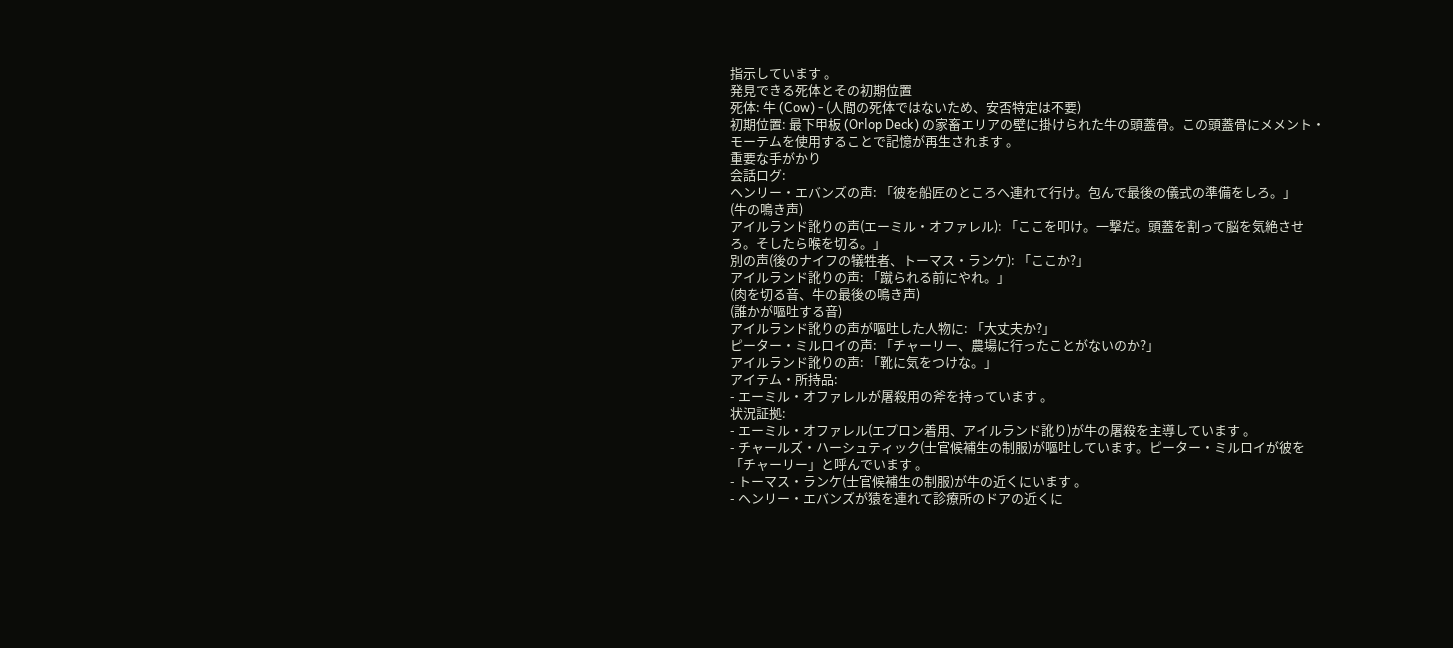指示しています 。
発見できる死体とその初期位置
死体: 牛 (Cow) - (人間の死体ではないため、安否特定は不要)
初期位置: 最下甲板 (Orlop Deck) の家畜エリアの壁に掛けられた牛の頭蓋骨。この頭蓋骨にメメント・モーテムを使用することで記憶が再生されます 。
重要な手がかり
会話ログ:
ヘンリー・エバンズの声: 「彼を船匠のところへ連れて行け。包んで最後の儀式の準備をしろ。」
(牛の鳴き声)
アイルランド訛りの声(エーミル・オファレル): 「ここを叩け。一撃だ。頭蓋を割って脳を気絶させろ。そしたら喉を切る。」
別の声(後のナイフの犠牲者、トーマス・ランケ): 「ここか?」
アイルランド訛りの声: 「蹴られる前にやれ。」
(肉を切る音、牛の最後の鳴き声)
(誰かが嘔吐する音)
アイルランド訛りの声が嘔吐した人物に: 「大丈夫か?」
ピーター・ミルロイの声: 「チャーリー、農場に行ったことがないのか?」
アイルランド訛りの声: 「靴に気をつけな。」
アイテム・所持品:
- エーミル・オファレルが屠殺用の斧を持っています 。
状況証拠:
- エーミル・オファレル(エプロン着用、アイルランド訛り)が牛の屠殺を主導しています 。
- チャールズ・ハーシュティック(士官候補生の制服)が嘔吐しています。ピーター・ミルロイが彼を「チャーリー」と呼んでいます 。
- トーマス・ランケ(士官候補生の制服)が牛の近くにいます 。
- ヘンリー・エバンズが猿を連れて診療所のドアの近くに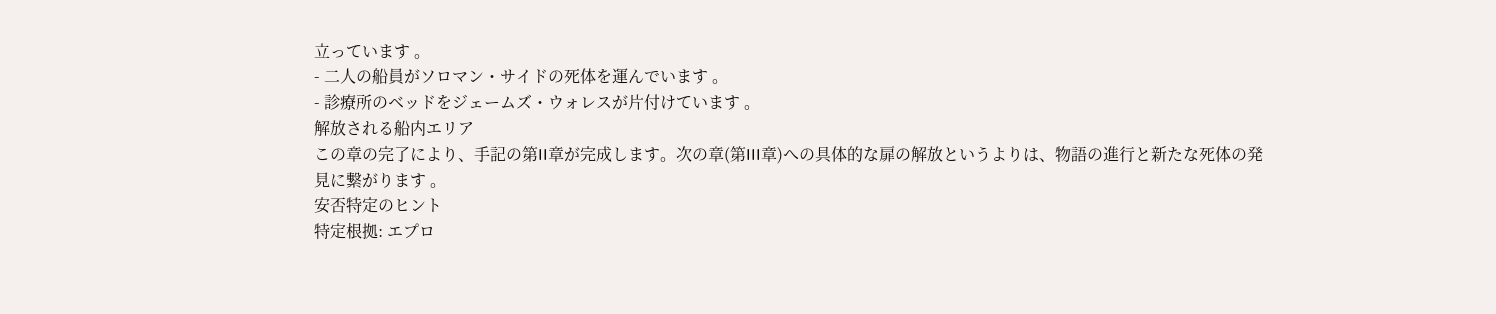立っています 。
- 二人の船員がソロマン・サイドの死体を運んでいます 。
- 診療所のベッドをジェームズ・ウォレスが片付けています 。
解放される船内エリア
この章の完了により、手記の第II章が完成します。次の章(第III章)への具体的な扉の解放というよりは、物語の進行と新たな死体の発見に繋がります 。
安否特定のヒント
特定根拠: エプロ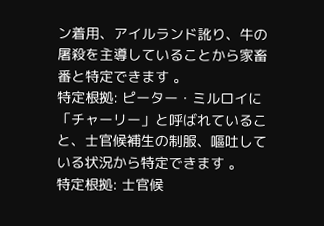ン着用、アイルランド訛り、牛の屠殺を主導していることから家畜番と特定できます 。
特定根拠: ピーター・ミルロイに「チャーリー」と呼ばれていること、士官候補生の制服、嘔吐している状況から特定できます 。
特定根拠: 士官候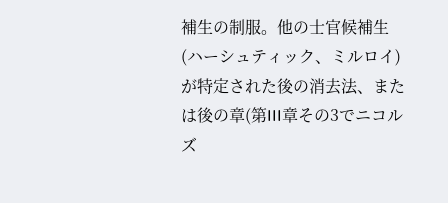補生の制服。他の士官候補生(ハーシュティック、ミルロイ)が特定された後の消去法、または後の章(第III章その3でニコルズ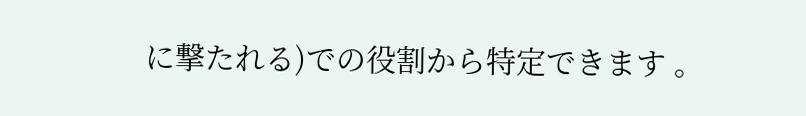に撃たれる)での役割から特定できます 。